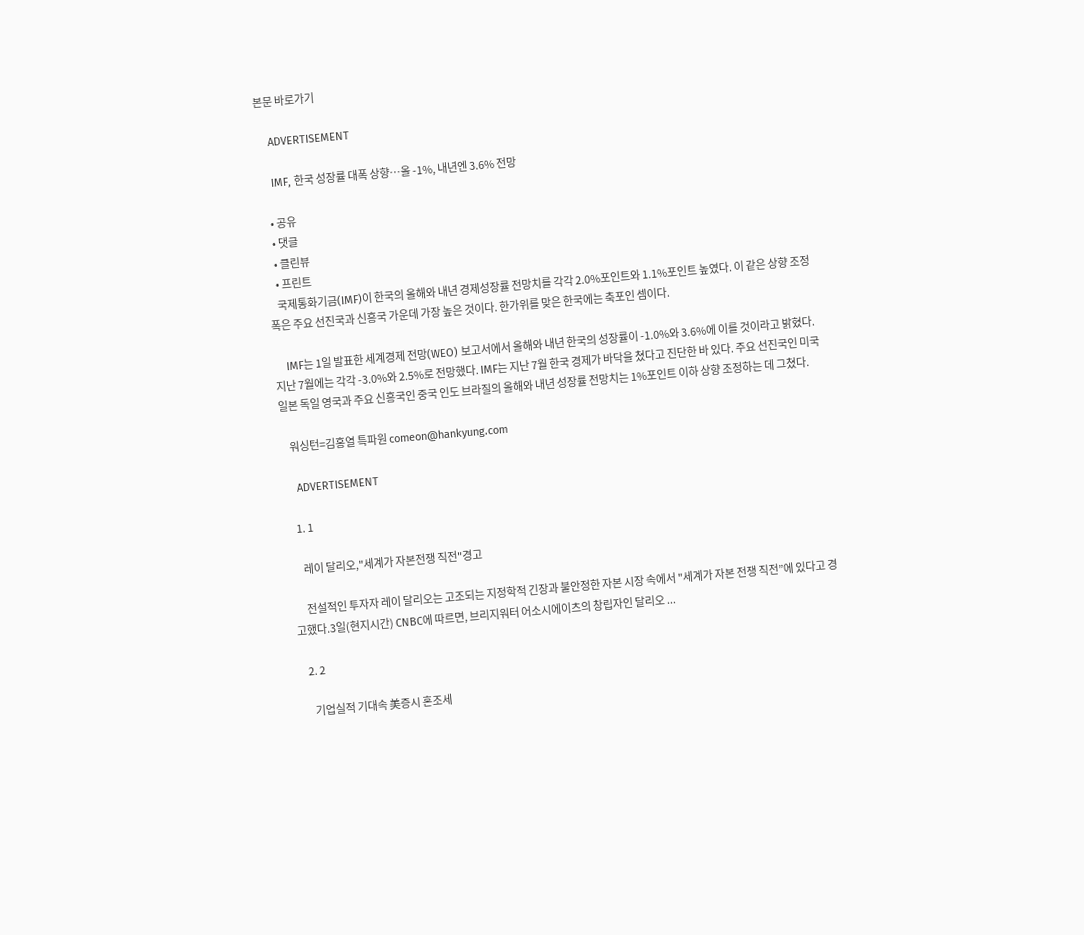본문 바로가기

    ADVERTISEMENT

    IMF, 한국 성장률 대폭 상향…올 -1%, 내년엔 3.6% 전망

    • 공유
    • 댓글
    • 클린뷰
    • 프린트
    국제통화기금(IMF)이 한국의 올해와 내년 경제성장률 전망치를 각각 2.0%포인트와 1.1%포인트 높였다. 이 같은 상향 조정폭은 주요 선진국과 신흥국 가운데 가장 높은 것이다. 한가위를 맞은 한국에는 축포인 셈이다.

    IMF는 1일 발표한 세계경제 전망(WEO) 보고서에서 올해와 내년 한국의 성장률이 -1.0%와 3.6%에 이를 것이라고 밝혔다. 지난 7월에는 각각 -3.0%와 2.5%로 전망했다. IMF는 지난 7월 한국 경제가 바닥을 쳤다고 진단한 바 있다. 주요 선진국인 미국 일본 독일 영국과 주요 신흥국인 중국 인도 브라질의 올해와 내년 성장률 전망치는 1%포인트 이하 상향 조정하는 데 그쳤다.

    워싱턴=김홍열 특파원 comeon@hankyung.com

    ADVERTISEMENT

    1. 1

      레이 달리오,"세계가 자본전쟁 직전"경고

      전설적인 투자자 레이 달리오는 고조되는 지정학적 긴장과 불안정한 자본 시장 속에서 "세계가 자본 전쟁 직전”에 있다고 경고했다.3일(현지시간) CNBC에 따르면, 브리지워터 어소시에이츠의 창립자인 달리오 ...

    2. 2

      기업실적 기대속 美증시 혼조세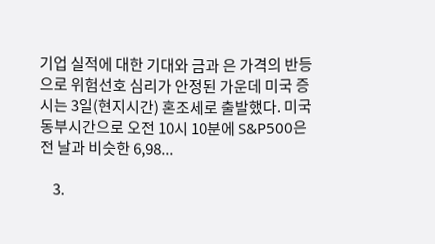기업 실적에 대한 기대와 금과 은 가격의 반등으로 위험선호 심리가 안정된 가운데 미국 증시는 3일(현지시간) 혼조세로 출발했다. 미국 동부시간으로 오전 10시 10분에 S&P500은 전 날과 비슷한 6,98...

    3.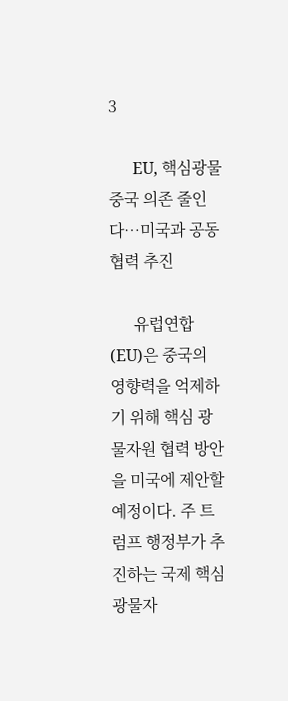3

      EU, 핵심광물 중국 의존 줄인다…미국과 공동협력 추진

      유럽연합(EU)은 중국의 영향력을 억제하기 위해 핵심 광물자원 협력 방안을 미국에 제안할 예정이다. 주 트럼프 행정부가 추진하는 국제 핵심 광물자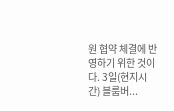원 협약 체결에 반영하기 위한 것이다. 3일(현지시간) 블룸버...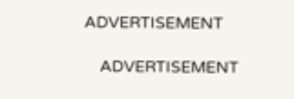ADVERTISEMENT

    ADVERTISEMENT